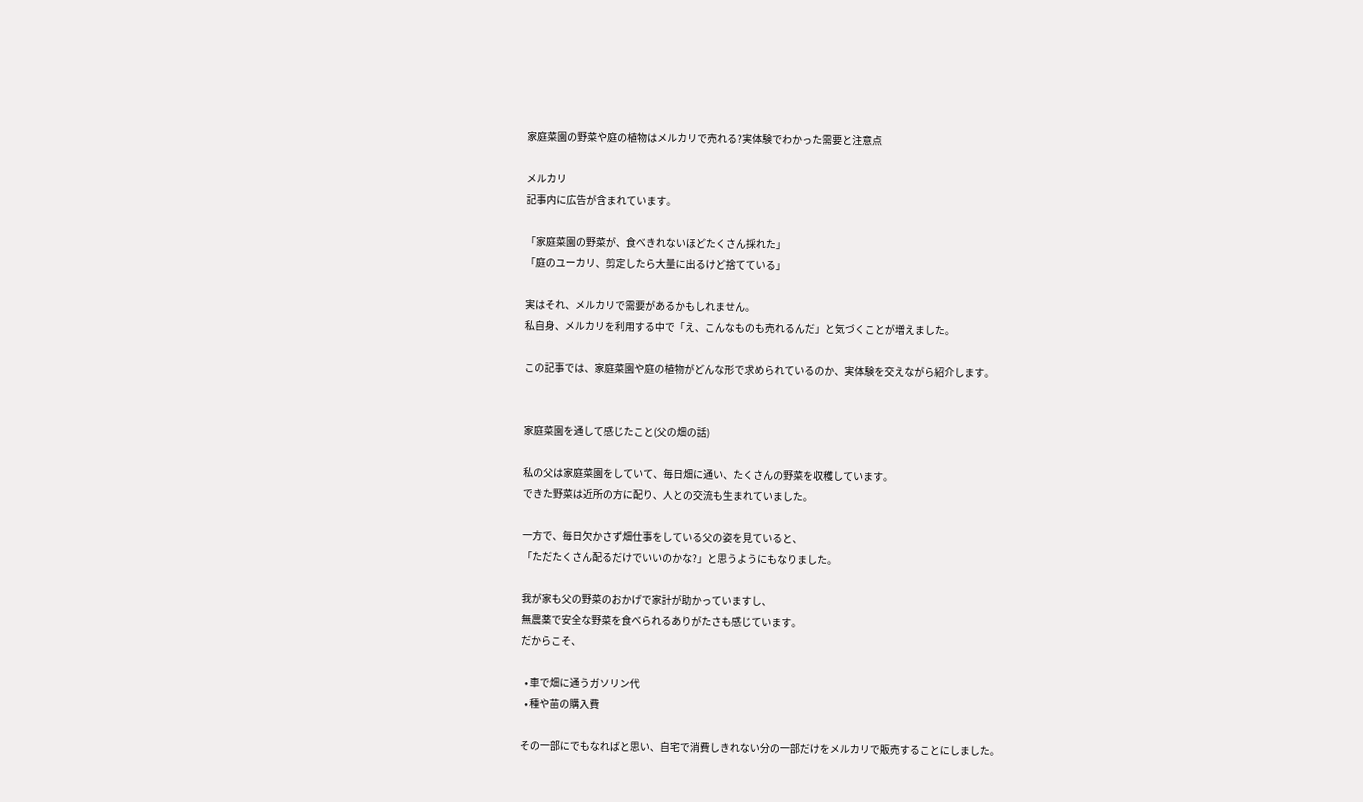家庭菜園の野菜や庭の植物はメルカリで売れる?実体験でわかった需要と注意点

メルカリ
記事内に広告が含まれています。

「家庭菜園の野菜が、食べきれないほどたくさん採れた」
「庭のユーカリ、剪定したら大量に出るけど捨てている」

実はそれ、メルカリで需要があるかもしれません。
私自身、メルカリを利用する中で「え、こんなものも売れるんだ」と気づくことが増えました。

この記事では、家庭菜園や庭の植物がどんな形で求められているのか、実体験を交えながら紹介します。


家庭菜園を通して感じたこと(父の畑の話)

私の父は家庭菜園をしていて、毎日畑に通い、たくさんの野菜を収穫しています。
できた野菜は近所の方に配り、人との交流も生まれていました。

一方で、毎日欠かさず畑仕事をしている父の姿を見ていると、
「ただたくさん配るだけでいいのかな?」と思うようにもなりました。

我が家も父の野菜のおかげで家計が助かっていますし、
無農薬で安全な野菜を食べられるありがたさも感じています。
だからこそ、

  • 車で畑に通うガソリン代
  • 種や苗の購入費

その一部にでもなればと思い、自宅で消費しきれない分の一部だけをメルカリで販売することにしました。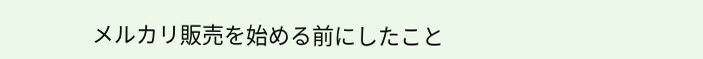メルカリ販売を始める前にしたこと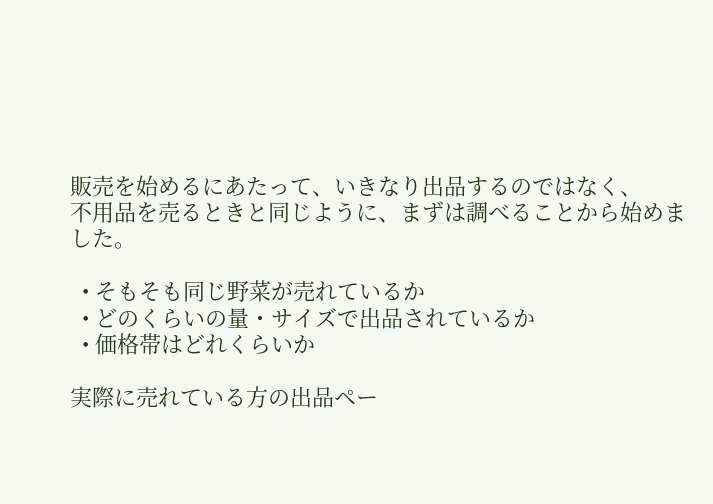販売を始めるにあたって、いきなり出品するのではなく、
不用品を売るときと同じように、まずは調べることから始めました。

  • そもそも同じ野菜が売れているか
  • どのくらいの量・サイズで出品されているか
  • 価格帯はどれくらいか

実際に売れている方の出品ペー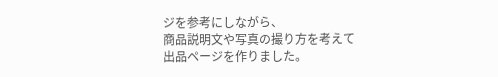ジを参考にしながら、
商品説明文や写真の撮り方を考えて出品ページを作りました。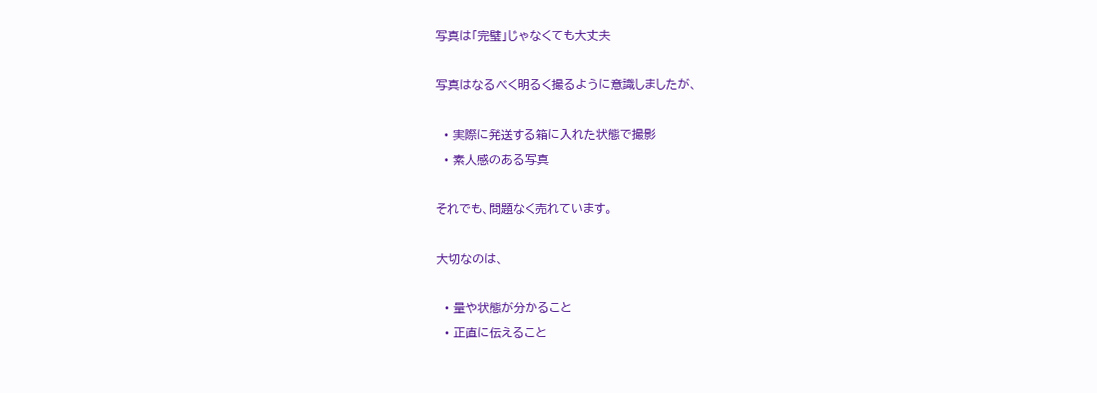写真は「完璧」じゃなくても大丈夫

写真はなるべく明るく撮るように意識しましたが、

  • 実際に発送する箱に入れた状態で撮影
  • 素人感のある写真

それでも、問題なく売れています。

大切なのは、

  • 量や状態が分かること
  • 正直に伝えること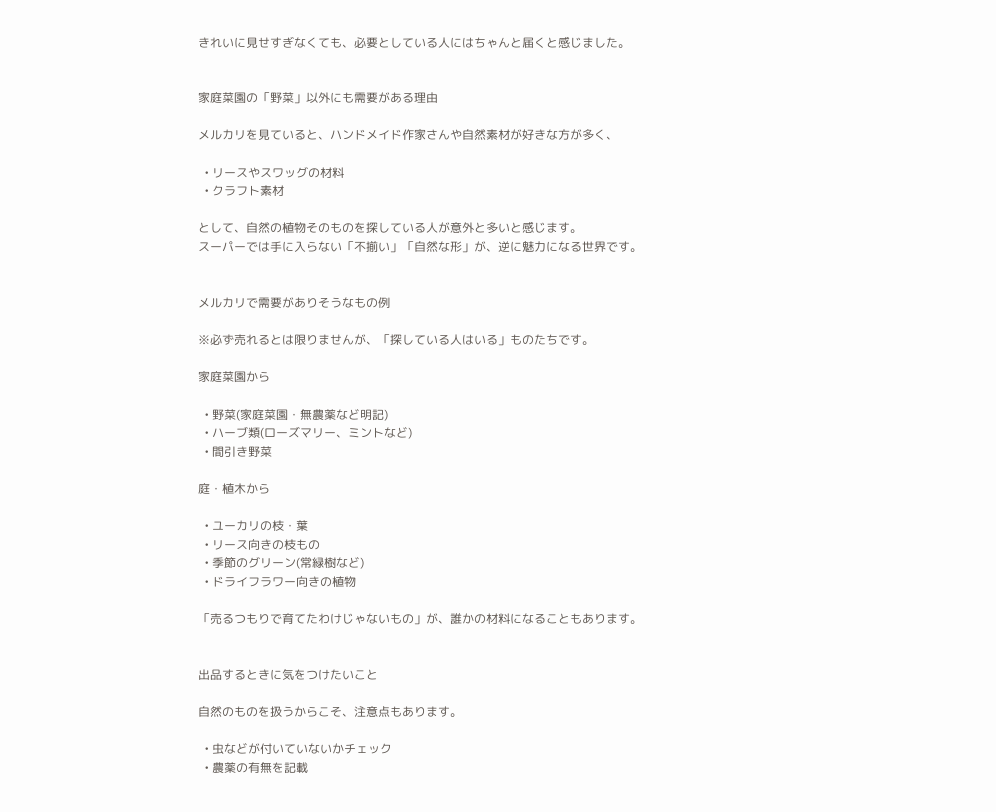きれいに見せすぎなくても、必要としている人にはちゃんと届くと感じました。


家庭菜園の「野菜」以外にも需要がある理由

メルカリを見ていると、ハンドメイド作家さんや自然素材が好きな方が多く、

  • リースやスワッグの材料
  • クラフト素材

として、自然の植物そのものを探している人が意外と多いと感じます。
スーパーでは手に入らない「不揃い」「自然な形」が、逆に魅力になる世界です。


メルカリで需要がありそうなもの例

※必ず売れるとは限りませんが、「探している人はいる」ものたちです。

家庭菜園から

  • 野菜(家庭菜園・無農薬など明記)
  • ハーブ類(ローズマリー、ミントなど)
  • 間引き野菜

庭・植木から

  • ユーカリの枝・葉
  • リース向きの枝もの
  • 季節のグリーン(常緑樹など)
  • ドライフラワー向きの植物

「売るつもりで育てたわけじゃないもの」が、誰かの材料になることもあります。


出品するときに気をつけたいこと

自然のものを扱うからこそ、注意点もあります。

  • 虫などが付いていないかチェック
  • 農薬の有無を記載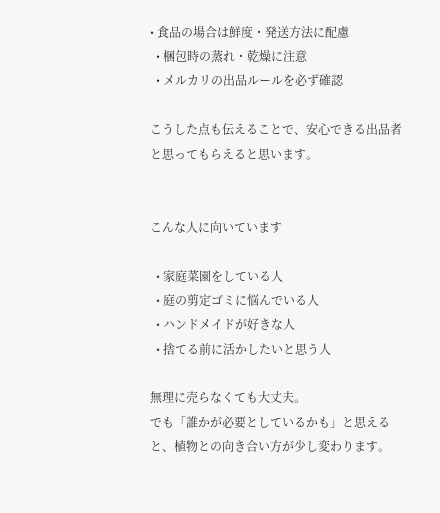• 食品の場合は鮮度・発送方法に配慮
  • 梱包時の蒸れ・乾燥に注意
  • メルカリの出品ルールを必ず確認

こうした点も伝えることで、安心できる出品者と思ってもらえると思います。


こんな人に向いています

  • 家庭菜園をしている人
  • 庭の剪定ゴミに悩んでいる人
  • ハンドメイドが好きな人
  • 捨てる前に活かしたいと思う人

無理に売らなくても大丈夫。
でも「誰かが必要としているかも」と思えると、植物との向き合い方が少し変わります。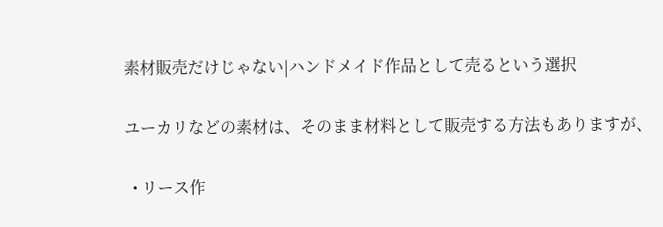素材販売だけじゃない|ハンドメイド作品として売るという選択

ユーカリなどの素材は、そのまま材料として販売する方法もありますが、

  • リース作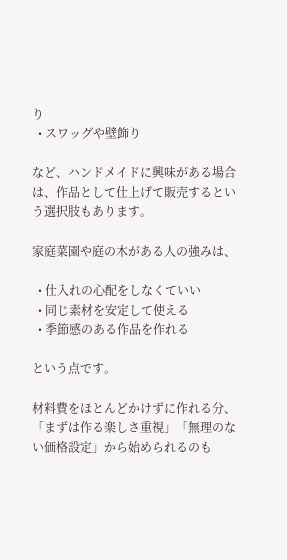り
  • スワッグや壁飾り

など、ハンドメイドに興味がある場合は、作品として仕上げて販売するという選択肢もあります。

家庭菜園や庭の木がある人の強みは、

  • 仕入れの心配をしなくていい
  • 同じ素材を安定して使える
  • 季節感のある作品を作れる

という点です。

材料費をほとんどかけずに作れる分、
「まずは作る楽しさ重視」「無理のない価格設定」から始められるのも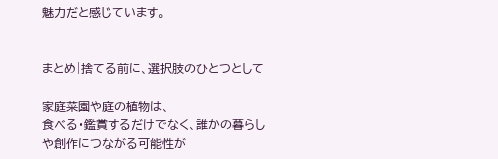魅力だと感じています。


まとめ|捨てる前に、選択肢のひとつとして

家庭菜園や庭の植物は、
食べる・鑑賞するだけでなく、誰かの暮らしや創作につながる可能性が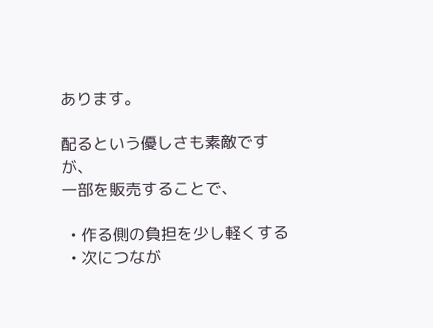あります。

配るという優しさも素敵ですが、
一部を販売することで、

  • 作る側の負担を少し軽くする
  • 次につなが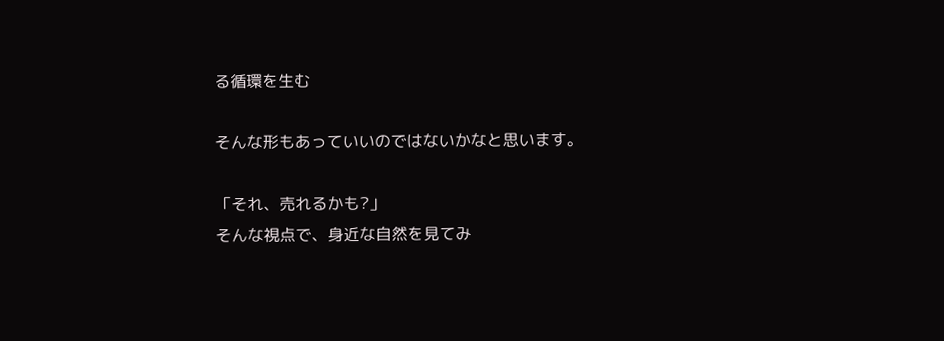る循環を生む

そんな形もあっていいのではないかなと思います。

「それ、売れるかも?」
そんな視点で、身近な自然を見てみ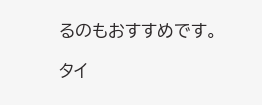るのもおすすめです。

タイ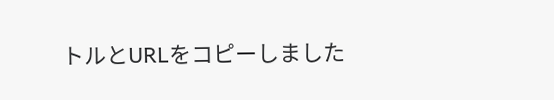トルとURLをコピーしました